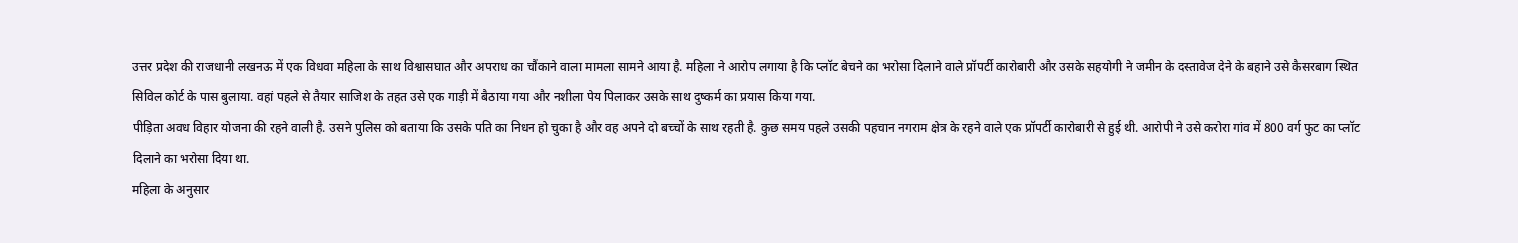उत्तर प्रदेश की राजधानी लखनऊ में एक विधवा महिला के साथ विश्वासघात और अपराध का चौंकाने वाला मामला सामने आया है. महिला ने आरोप लगाया है कि प्लॉट बेचने का भरोसा दिलाने वाले प्रॉपर्टी कारोबारी और उसके सहयोगी ने जमीन के दस्तावेज देने के बहाने उसे कैसरबाग स्थित सिविल कोर्ट के पास बुलाया. वहां पहले से तैयार साजिश के तहत उसे एक गाड़ी में बैठाया गया और नशीला पेय पिलाकर उसके साथ दुष्कर्म का प्रयास किया गया.
पीड़िता अवध विहार योजना की रहने वाली है. उसने पुलिस को बताया कि उसके पति का निधन हो चुका है और वह अपने दो बच्चों के साथ रहती है. कुछ समय पहले उसकी पहचान नगराम क्षेत्र के रहने वाले एक प्रॉपर्टी कारोबारी से हुई थी. आरोपी ने उसे करोरा गांव में 800 वर्ग फुट का प्लॉट दिलाने का भरोसा दिया था.
महिला के अनुसार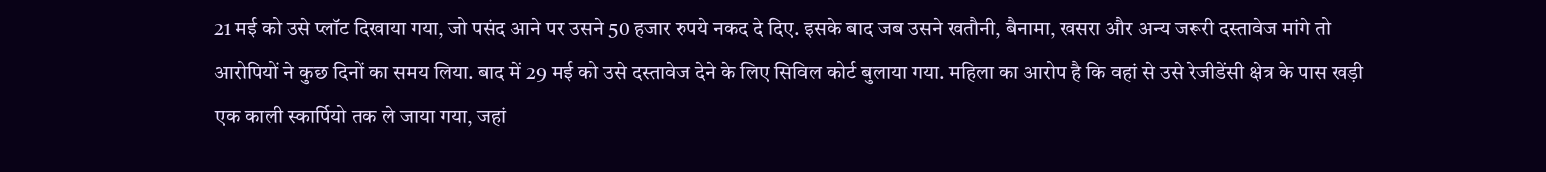21 मई को उसे प्लॉट दिखाया गया, जो पसंद आने पर उसने 50 हजार रुपये नकद दे दिए. इसके बाद जब उसने खतौनी, बैनामा, खसरा और अन्य जरूरी दस्तावेज मांगे तो आरोपियों ने कुछ दिनों का समय लिया. बाद में 29 मई को उसे दस्तावेज देने के लिए सिविल कोर्ट बुलाया गया. महिला का आरोप है कि वहां से उसे रेजीडेंसी क्षेत्र के पास खड़ी एक काली स्कार्पियो तक ले जाया गया, जहां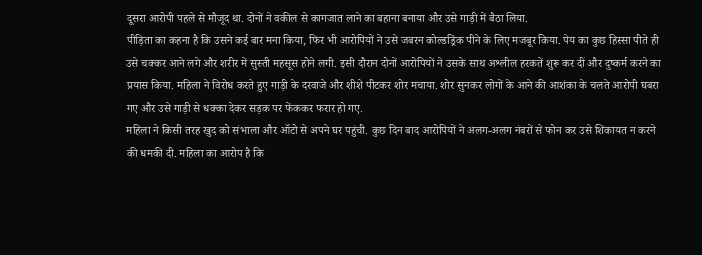दूसरा आरोपी पहले से मौजूद था. दोनों ने वकील से कागजात लाने का बहाना बनाया और उसे गाड़ी में बैठा लिया.
पीड़िता का कहना है कि उसने कई बार मना किया, फिर भी आरोपियों ने उसे जबरन कोल्डड्रिंक पीने के लिए मजबूर किया. पेय का कुछ हिस्सा पीते ही उसे चक्कर आने लगे और शरीर में सुस्ती महसूस होने लगी. इसी दौरान दोनों आरोपियों ने उसके साथ अश्लील हरकतें शुरू कर दीं और दुष्कर्म करने का प्रयास किया. महिला ने विरोध करते हुए गाड़ी के दरवाजे और शीशे पीटकर शोर मचाया. शोर सुनकर लोगों के आने की आशंका के चलते आरोपी घबरा गए और उसे गाड़ी से धक्का देकर सड़क पर फेंककर फरार हो गए.
महिला ने किसी तरह खुद को संभाला और ऑटो से अपने घर पहुंची. कुछ दिन बाद आरोपियों ने अलग-अलग नंबरों से फोन कर उसे शिकायत न करने की धमकी दी. महिला का आरोप है कि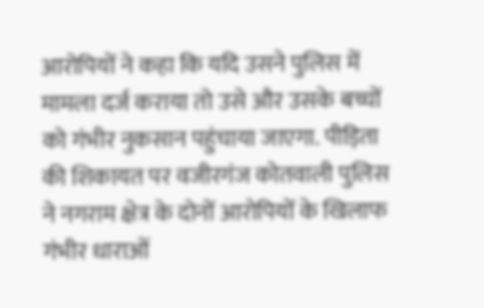आरोपियों ने कहा कि यदि उसने पुलिस में मामला दर्ज कराया तो उसे और उसके बच्चों को गंभीर नुकसान पहुंचाया जाएगा. पीड़िता की शिकायत पर वजीरगंज कोतवाली पुलिस ने नगराम क्षेत्र के दोनों आरोपियों के खिलाफ गंभीर धाराओं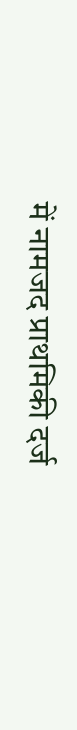में नामजद प्राथमिकी दर्ज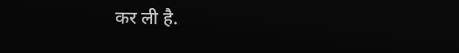कर ली है.